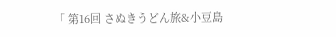「 第16回 さぬきうどん旅&小豆島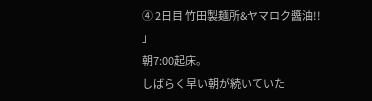④ 2日目 竹田製麺所&ヤマロク醬油!! 」
朝7:00起床。
しばらく早い朝が続いていた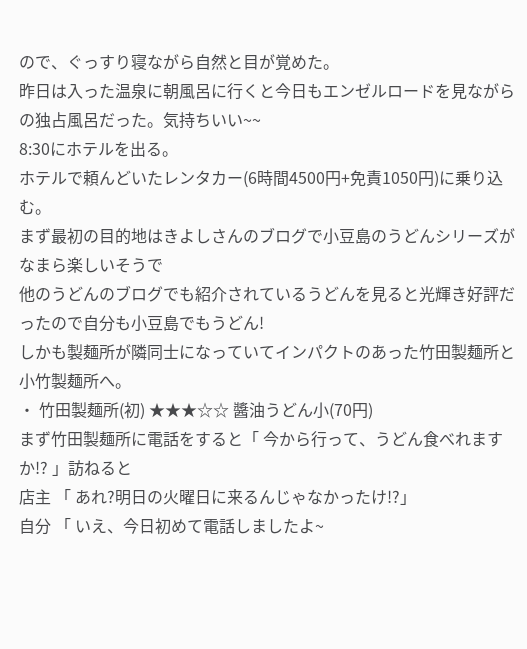ので、ぐっすり寝ながら自然と目が覚めた。
昨日は入った温泉に朝風呂に行くと今日もエンゼルロードを見ながらの独占風呂だった。気持ちいい~~
8:30にホテルを出る。
ホテルで頼んどいたレンタカー(6時間4500円+免責1050円)に乗り込む。
まず最初の目的地はきよしさんのブログで小豆島のうどんシリーズがなまら楽しいそうで
他のうどんのブログでも紹介されているうどんを見ると光輝き好評だったので自分も小豆島でもうどん!
しかも製麺所が隣同士になっていてインパクトのあった竹田製麺所と小竹製麺所へ。
・ 竹田製麺所(初) ★★★☆☆ 醬油うどん小(70円)
まず竹田製麺所に電話をすると「 今から行って、うどん食べれますか!? 」訪ねると
店主 「 あれ?明日の火曜日に来るんじゃなかったけ!?」
自分 「 いえ、今日初めて電話しましたよ~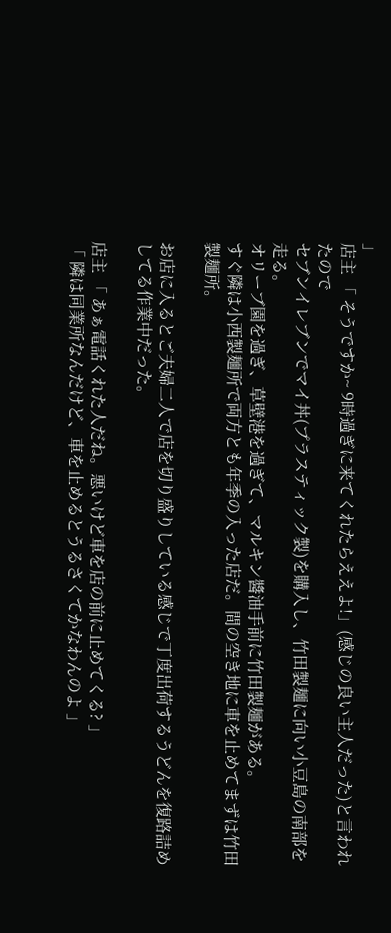」
店主 「 そうですか~ 9時過ぎに来てくれたらええよ!」(感じの良い主人だった)と言われたので
セブンイレブンでマイ丼(プラスティック製)を購入し、竹田製麺に向い小豆島の南部を走る。
オリーブ園を過ぎ、草壁港を過ぎて、マルキン醬油手前に竹田製麺がある。
すぐ隣は小西製麺所で両方とも年季の入った店だ。間の空き地に車を止めてまずは竹田製麺所。

お店に入るとご夫婦二人で店を切り盛りしている感じで丁度出荷するうどんを復路詰めしてる作業中だった。

店主 「 あぁ電話くれた人だね。悪いけど車を店の前に止めてくる? 」
「 隣は同業所なんだけど、車を止めるとうるさくてかなわんのよ 」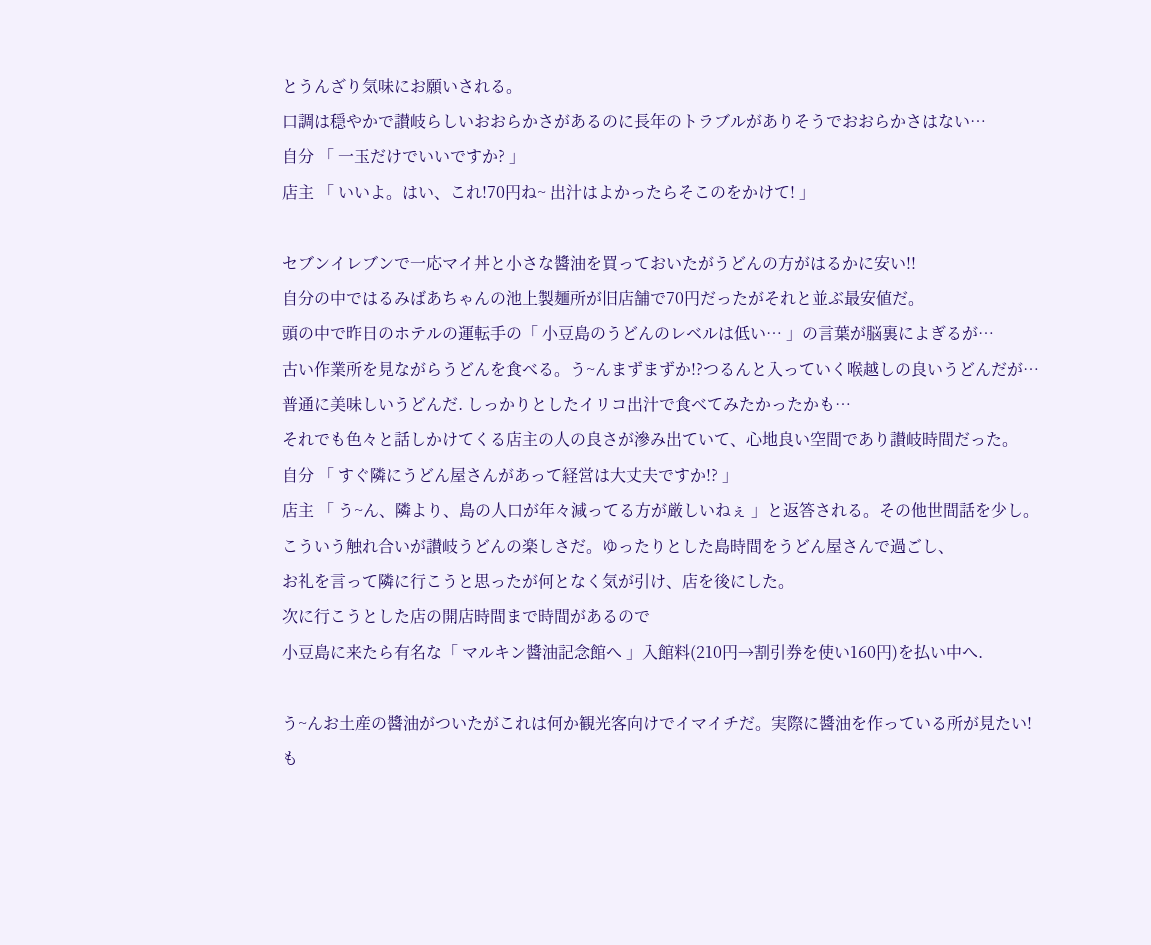とうんざり気味にお願いされる。
口調は穏やかで讃岐らしいおおらかさがあるのに長年のトラブルがありそうでおおらかさはない…
自分 「 一玉だけでいいですか? 」
店主 「 いいよ。はい、これ!70円ね~ 出汁はよかったらそこのをかけて! 」

セブンイレブンで一応マイ丼と小さな醬油を買っておいたがうどんの方がはるかに安い!!
自分の中ではるみばあちゃんの池上製麺所が旧店舗で70円だったがそれと並ぶ最安値だ。
頭の中で昨日のホテルの運転手の「 小豆島のうどんのレベルは低い… 」の言葉が脳裏によぎるが…
古い作業所を見ながらうどんを食べる。う~んまずまずか!?つるんと入っていく喉越しの良いうどんだが…
普通に美味しいうどんだ. しっかりとしたイリコ出汁で食べてみたかったかも…
それでも色々と話しかけてくる店主の人の良さが滲み出ていて、心地良い空間であり讃岐時間だった。
自分 「 すぐ隣にうどん屋さんがあって経営は大丈夫ですか!? 」
店主 「 う~ん、隣より、島の人口が年々減ってる方が厳しいねぇ 」と返答される。その他世間話を少し。
こういう触れ合いが讃岐うどんの楽しさだ。ゆったりとした島時間をうどん屋さんで過ごし、
お礼を言って隣に行こうと思ったが何となく気が引け、店を後にした。
次に行こうとした店の開店時間まで時間があるので
小豆島に来たら有名な「 マルキン醬油記念館へ 」入館料(210円→割引券を使い160円)を払い中へ.

う~んお土産の醬油がついたがこれは何か観光客向けでイマイチだ。実際に醬油を作っている所が見たい!
も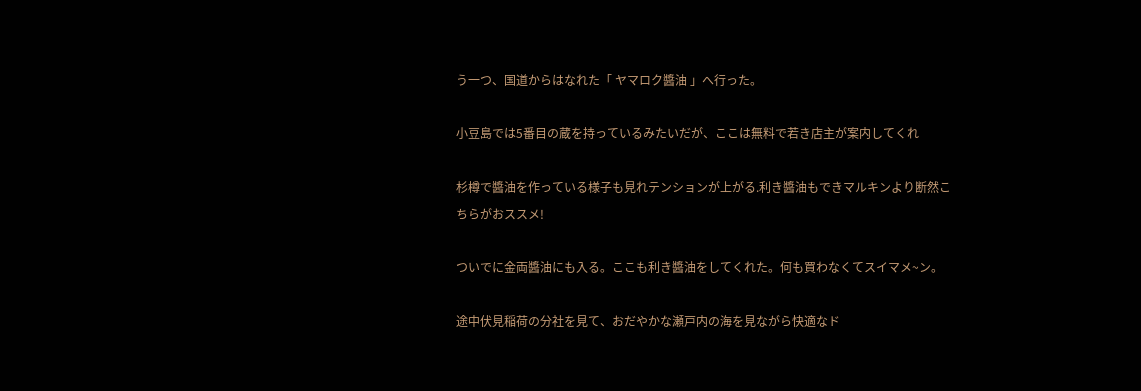う一つ、国道からはなれた「 ヤマロク醬油 」へ行った。

小豆島では5番目の蔵を持っているみたいだが、ここは無料で若き店主が案内してくれ

杉樽で醬油を作っている様子も見れテンションが上がる.利き醬油もできマルキンより断然こちらがおススメ!

ついでに金両醬油にも入る。ここも利き醬油をしてくれた。何も買わなくてスイマメ~ン。

途中伏見稲荷の分社を見て、おだやかな瀬戸内の海を見ながら快適なド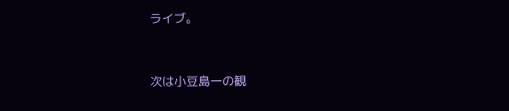ライブ。


次は小豆島一の観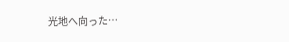光地へ向った…